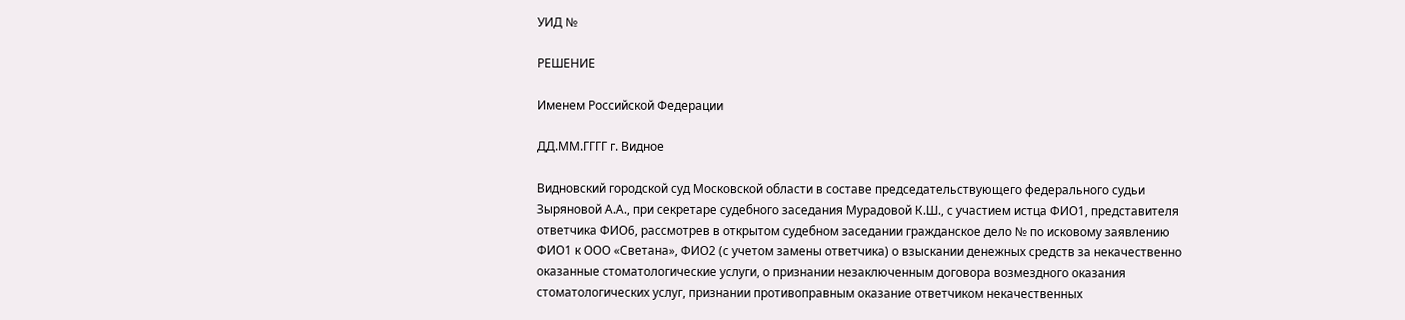УИД №

РЕШЕНИЕ

Именем Российской Федерации

ДД.ММ.ГГГГ г. Видное

Видновский городской суд Московской области в составе председательствующего федерального судьи Зыряновой А.А., при секретаре судебного заседания Мурадовой К.Ш., с участием истца ФИО1, представителя ответчика ФИО6, рассмотрев в открытом судебном заседании гражданское дело № по исковому заявлению ФИО1 к ООО «Светана», ФИО2 (с учетом замены ответчика) о взыскании денежных средств за некачественно оказанные стоматологические услуги, о признании незаключенным договора возмездного оказания стоматологических услуг, признании противоправным оказание ответчиком некачественных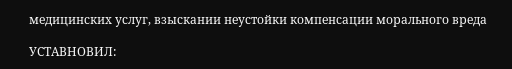медицинских услуг, взыскании неустойки компенсации морального вреда

УСТАВНОВИЛ: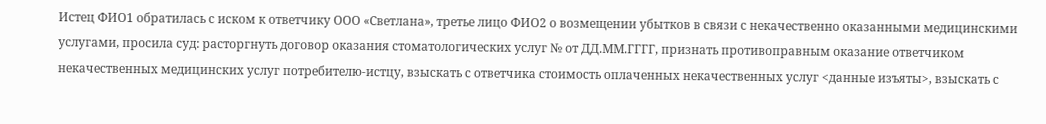Истец ФИО1 обратилась с иском к ответчику ООО «Светлана», третье лицо ФИО2 о возмещении убытков в связи с некачественно оказанными медицинскими услугами, просила суд: расторгнуть договор оказания стоматологических услуг № от ДД.ММ.ГГГГ, признать противоправным оказание ответчиком некачественных медицинских услуг потребителю-истцу, взыскать с ответчика стоимость оплаченных некачественных услуг <данные изъяты>, взыскать с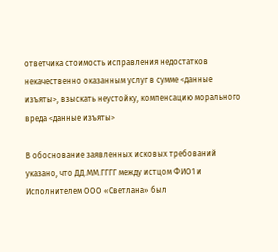ответчика стоимость исправления недостатков некачественно оказанным услуг в сумме <данные изъяты>, взыскать неустойку, компенсацию морального вреда <данные изъяты>

В обоснование заявленных исковых требований указано, что ДД.ММ.ГГГГ между истцом ФИО1 и Исполнителем ООО «Светлана» был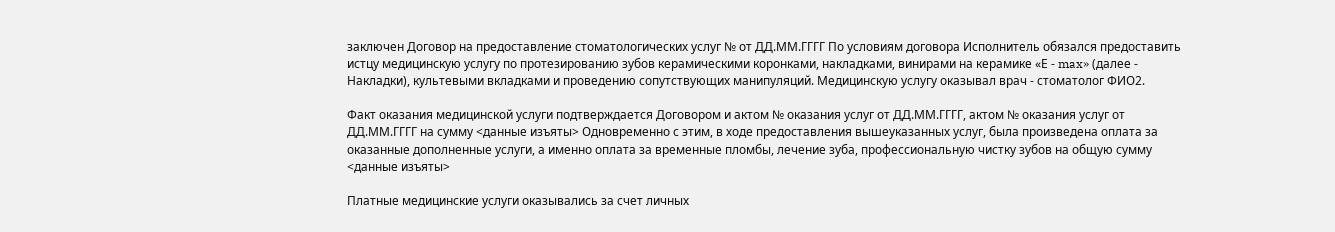заключен Договор на предоставление стоматологических услуг № от ДД.ММ.ГГГГ По условиям договора Исполнитель обязался предоставить истцу медицинскую услугу по протезированию зубов керамическими коронками, накладками, винирами на керамике «Е - max» (далее - Накладки), культевыми вкладками и проведению сопутствующих манипуляций. Медицинскую услугу оказывал врач - стоматолог ФИО2.

Факт оказания медицинской услуги подтверждается Договором и актом № оказания услуг от ДД.ММ.ГГГГ, актом № оказания услуг от ДД.ММ.ГГГГ на сумму <данные изъяты> Одновременно с этим, в ходе предоставления вышеуказанных услуг, была произведена оплата за оказанные дополненные услуги, а именно оплата за временные пломбы, лечение зуба, профессиональную чистку зубов на общую сумму <данные изъяты>

Платные медицинские услуги оказывались за счет личных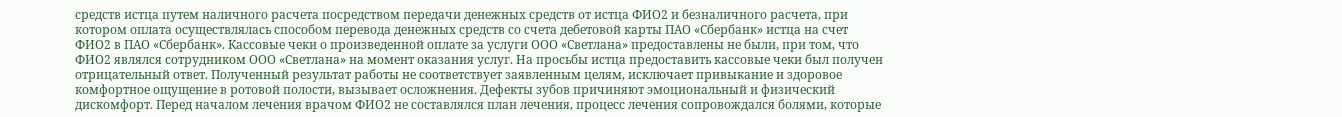средств истца путем наличного расчета посредством передачи денежных средств от истца ФИО2 и безналичного расчета, при котором оплата осуществлялась способом перевода денежных средств со счета дебетовой карты ПАО «Сбербанк» истца на счет ФИО2 в ПАО «Сбербанк». Кассовые чеки о произведенной оплате за услуги ООО «Светлана» предоставлены не были, при том, что ФИО2 являлся сотрудником ООО «Светлана» на момент оказания услуг. На просьбы истца предоставить кассовые чеки был получен отрицательный ответ. Полученный результат работы не соответствует заявленным целям, исключает привыкание и здоровое комфортное ощущение в ротовой полости, вызывает осложнения. Дефекты зубов причиняют эмоциональный и физический дискомфорт. Перед началом лечения врачом ФИО2 не составлялся план лечения, процесс лечения сопровождался болями, которые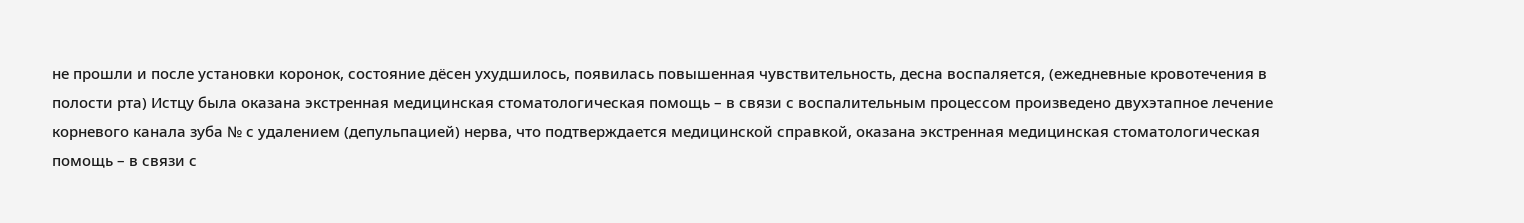не прошли и после установки коронок, состояние дёсен ухудшилось, появилась повышенная чувствительность, десна воспаляется, (ежедневные кровотечения в полости рта) Истцу была оказана экстренная медицинская стоматологическая помощь – в связи с воспалительным процессом произведено двухэтапное лечение корневого канала зуба № с удалением (депульпацией) нерва, что подтверждается медицинской справкой, оказана экстренная медицинская стоматологическая помощь – в связи с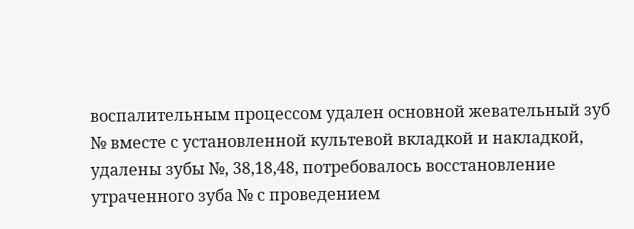воспалительным процессом удален основной жевательный зуб № вместе с установленной культевой вкладкой и накладкой, удалены зубы №, 38,18,48, потребовалось восстановление утраченного зуба № с проведением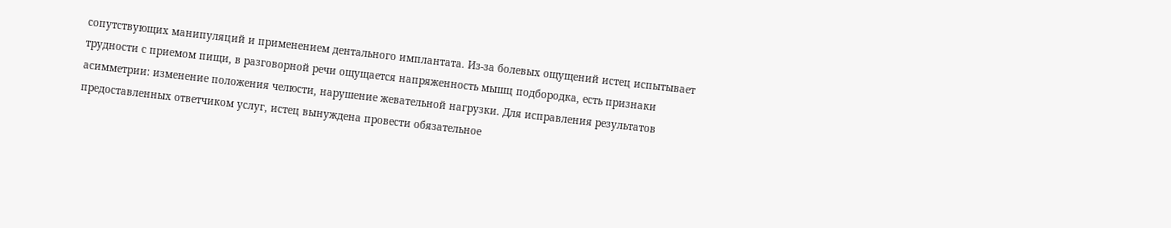сопутствующих манипуляций и применением дентального имплантата. Из-за болевых ощущений истец испытывает трудности с приемом пищи, в разговорной речи ощущается напряженность мышц подбородка, есть признаки асимметрии: изменение положения челюсти, нарушение жевательной нагрузки. Для исправления результатов предоставленных ответчиком услуг, истец вынуждена провести обязательное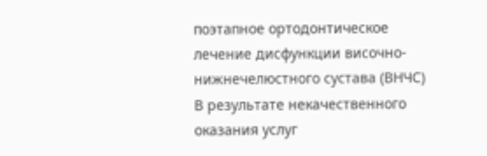поэтапное ортодонтическое лечение дисфункции височно-нижнечелюстного сустава (ВНЧС) В результате некачественного оказания услуг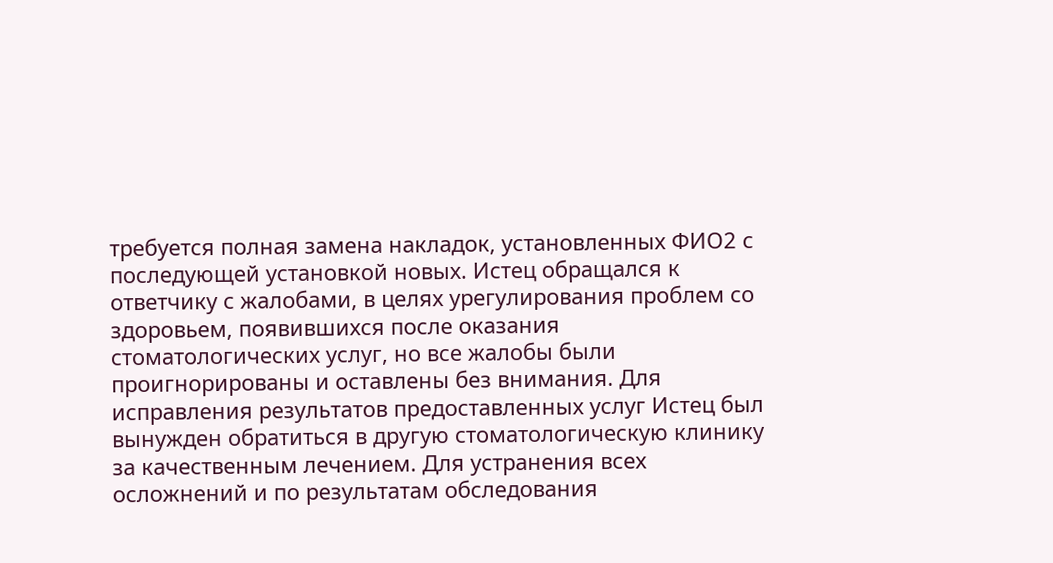требуется полная замена накладок, установленных ФИО2 с последующей установкой новых. Истец обращался к ответчику с жалобами, в целях урегулирования проблем со здоровьем, появившихся после оказания стоматологических услуг, но все жалобы были проигнорированы и оставлены без внимания. Для исправления результатов предоставленных услуг Истец был вынужден обратиться в другую стоматологическую клинику за качественным лечением. Для устранения всех осложнений и по результатам обследования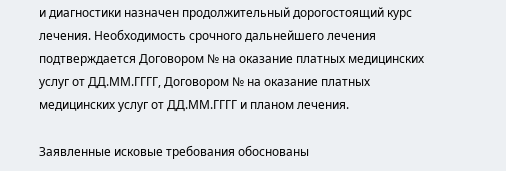и диагностики назначен продолжительный дорогостоящий курс лечения. Необходимость срочного дальнейшего лечения подтверждается Договором № на оказание платных медицинских услуг от ДД.ММ.ГГГГ, Договором № на оказание платных медицинских услуг от ДД.ММ.ГГГГ и планом лечения.

Заявленные исковые требования обоснованы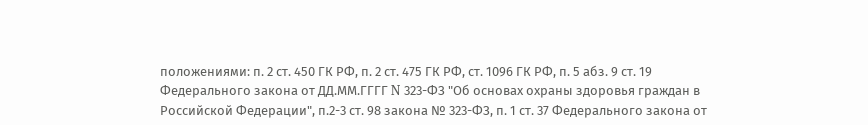положениями: п. 2 ст. 450 ГК РФ, п. 2 ст. 475 ГК РФ, ст. 1096 ГК РФ, п. 5 абз. 9 ст. 19 Федерального закона от ДД.ММ.ГГГГ N 323-ФЗ "Об основах охраны здоровья граждан в Российской Федерации", п.2-3 ст. 98 закона № 323-ФЗ, п. 1 ст. 37 Федерального закона от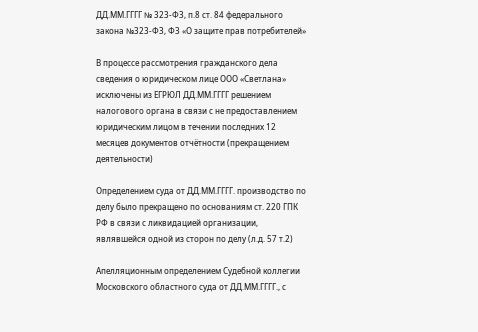ДД.ММ.ГГГГ № 323-ФЗ, п.8 ст. 84 федерального закона №323-ФЗ, ФЗ «О защите прав потребителей»

В процессе рассмотрения гражданского дела сведения о юридическом лице ООО «Светлана» исключены из ЕГРЮЛ ДД.ММ.ГГГГ решением налогового органа в связи с не предоставлением юридическим лицом в течении последних 12 месяцев документов отчётности (прекращением деятельности)

Определением суда от ДД.ММ.ГГГГ. производство по делу было прекращено по основаниям ст. 220 ГПК РФ в связи с ликвидацией организации, являвшейся одной из сторон по делу (л.д. 57 т.2)

Апелляционным определением Судебной коллегии Московского областного суда от ДД.ММ.ГГГГ., с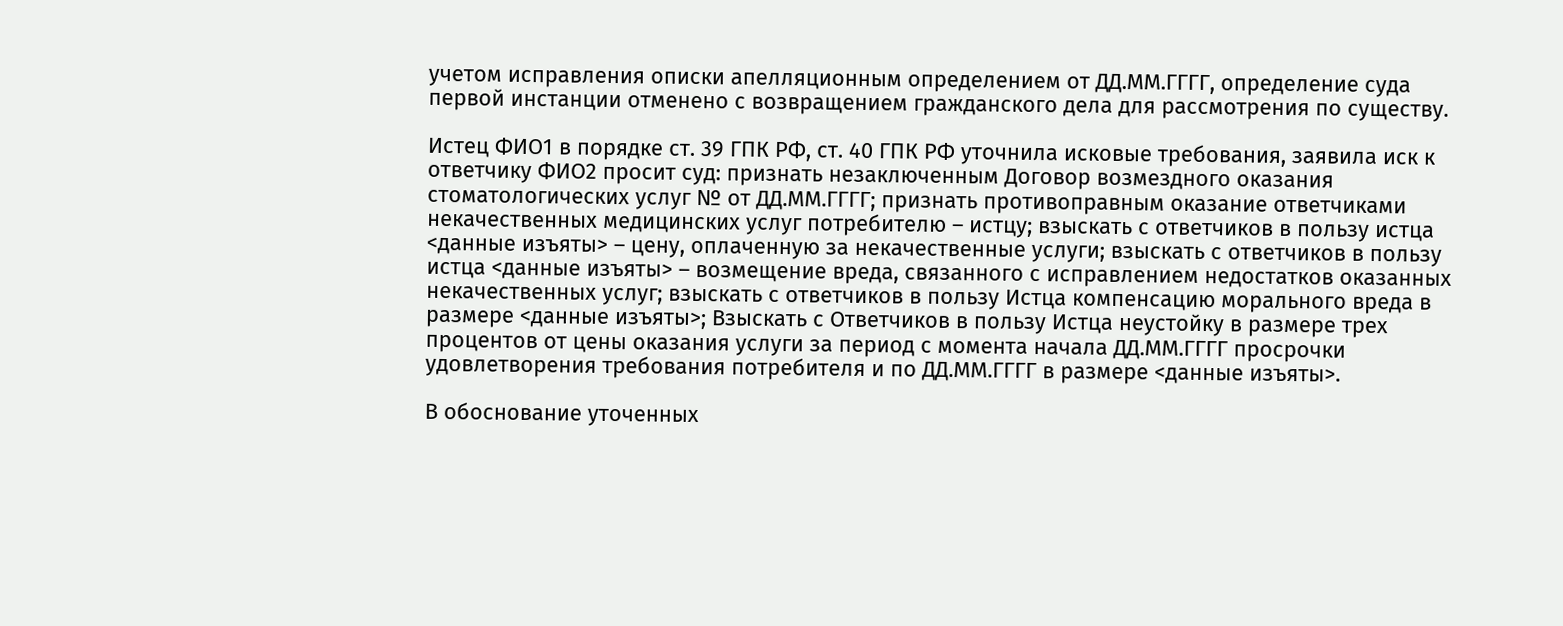учетом исправления описки апелляционным определением от ДД.ММ.ГГГГ, определение суда первой инстанции отменено с возвращением гражданского дела для рассмотрения по существу.

Истец ФИО1 в порядке ст. 39 ГПК РФ, ст. 40 ГПК РФ уточнила исковые требования, заявила иск к ответчику ФИО2 просит суд: признать незаключенным Договор возмездного оказания стоматологических услуг № от ДД.ММ.ГГГГ; признать противоправным оказание ответчиками некачественных медицинских услуг потребителю – истцу; взыскать с ответчиков в пользу истца <данные изъяты> – цену, оплаченную за некачественные услуги; взыскать с ответчиков в пользу истца <данные изъяты> – возмещение вреда, связанного с исправлением недостатков оказанных некачественных услуг; взыскать с ответчиков в пользу Истца компенсацию морального вреда в размере <данные изъяты>; Взыскать с Ответчиков в пользу Истца неустойку в размере трех процентов от цены оказания услуги за период с момента начала ДД.ММ.ГГГГ просрочки удовлетворения требования потребителя и по ДД.ММ.ГГГГ в размере <данные изъяты>.

В обоснование уточенных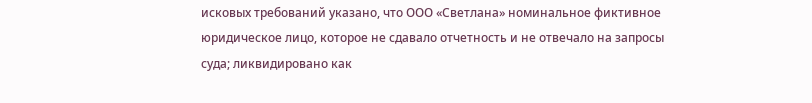исковых требований указано, что ООО «Светлана» номинальное фиктивное юридическое лицо, которое не сдавало отчетность и не отвечало на запросы суда; ликвидировано как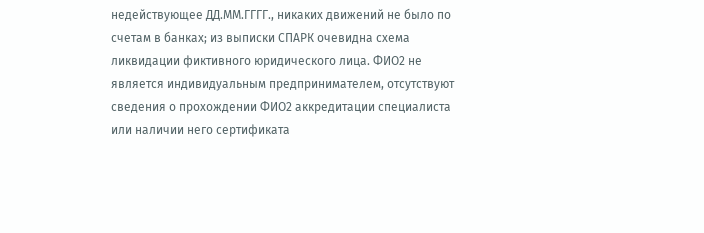недействующее ДД.ММ.ГГГГ., никаких движений не было по счетам в банках; из выписки СПАРК очевидна схема ликвидации фиктивного юридического лица. ФИО2 не является индивидуальным предпринимателем, отсутствуют сведения о прохождении ФИО2 аккредитации специалиста или наличии него сертификата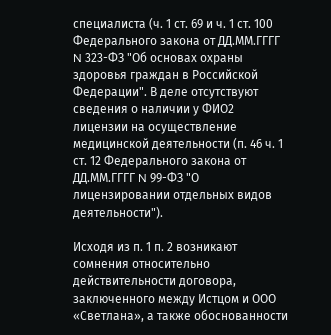специалиста (ч. 1 ст. 69 и ч. 1 ст. 100 Федерального закона от ДД.ММ.ГГГГ N 323-ФЗ "Об основах охраны здоровья граждан в Российской Федерации". В деле отсутствуют сведения о наличии у ФИО2 лицензии на осуществление медицинской деятельности (п. 46 ч. 1 ст. 12 Федерального закона от ДД.ММ.ГГГГ N 99-ФЗ "О лицензировании отдельных видов деятельности").

Исходя из п. 1 п. 2 возникают сомнения относительно действительности договора, заключенного между Истцом и ООО «Светлана», а также обоснованности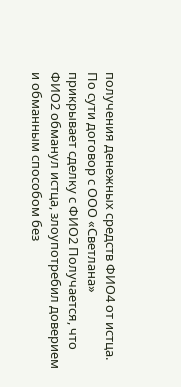получения денежных средств ФИО4 от истца. По сути договор с ООО «Светлана» прикрывает сделку с ФИО2 Получается, что ФИО2 обманул истца, злоупотребил доверием и обманным способом без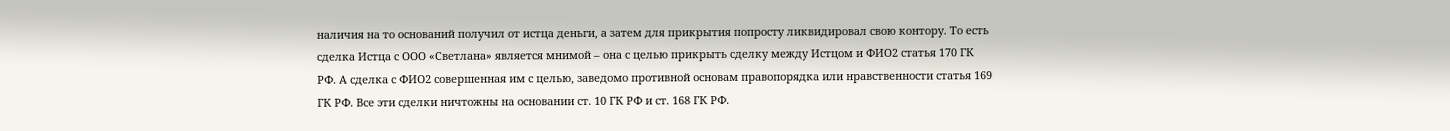наличия на то оснований получил от истца деньги, а затем для прикрытия попросту ликвидировал свою контору. То есть сделка Истца с ООО «Светлана» является мнимой – она с целью прикрыть сделку между Истцом и ФИО2 статья 170 ГК РФ. А сделка с ФИО2 совершенная им с целью, заведомо противной основам правопорядка или нравственности статья 169 ГК РФ. Все эти сделки ничтожны на основании ст. 10 ГК РФ и ст. 168 ГК РФ.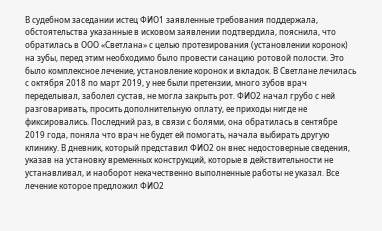В судебном заседании истец ФИО1 заявленные требования поддержала, обстоятельства указанные в исковом заявлении подтвердила, пояснила, что обратилась в ООО «Светлана» с целью протезирования (установлении коронок) на зубы, перед этим необходимо было провести санацию ротовой полости. Это было комплексное лечение, установление коронок и вкладок. В Светлане лечилась с октября 2018 по март 2019, у нее были претензии, много зубов врач переделывал, заболел сустав, не могла закрыть рот. ФИО2 начал грубо с ней разговаривать, просить дополнительную оплату, ее приходы нигде не фиксировались. Последний раз, в связи с болями, она обратилась в сентябре 2019 года, поняла что врач не будет ей помогать, начала выбирать другую клинику. В дневник, который представил ФИО2 он внес недостоверные сведения, указав на установку временных конструкций, которые в действительности не устанавливал, и наоборот некачественно выполненные работы не указал. Все лечение которое предложил ФИО2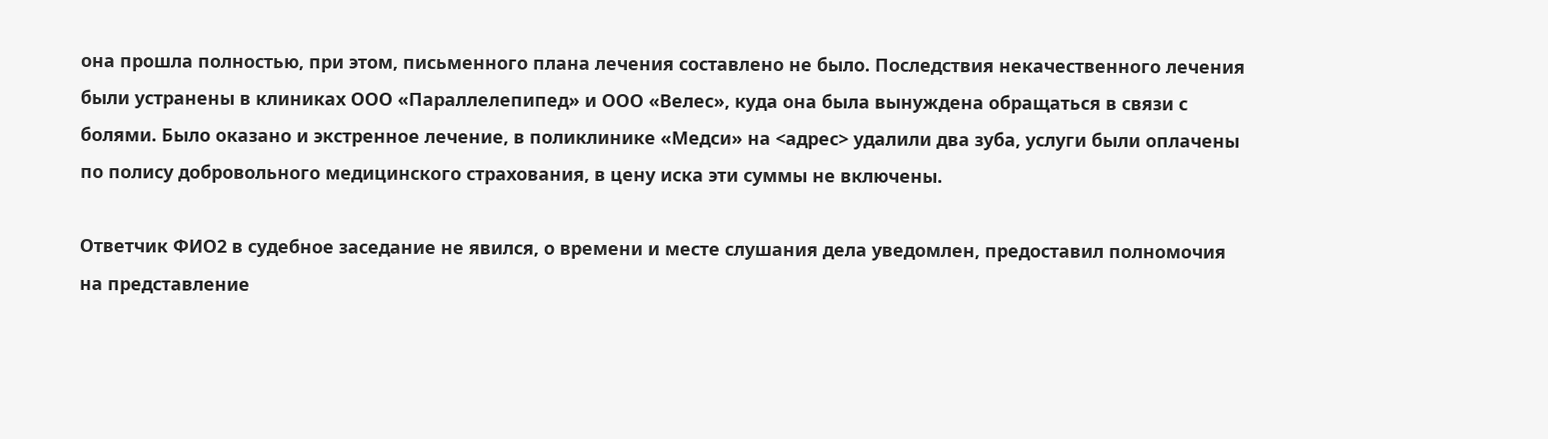она прошла полностью, при этом, письменного плана лечения составлено не было. Последствия некачественного лечения были устранены в клиниках ООО «Параллелепипед» и ООО «Велес», куда она была вынуждена обращаться в связи с болями. Было оказано и экстренное лечение, в поликлинике «Медси» на <адрес> удалили два зуба, услуги были оплачены по полису добровольного медицинского страхования, в цену иска эти суммы не включены.

Ответчик ФИО2 в судебное заседание не явился, о времени и месте слушания дела уведомлен, предоставил полномочия на представление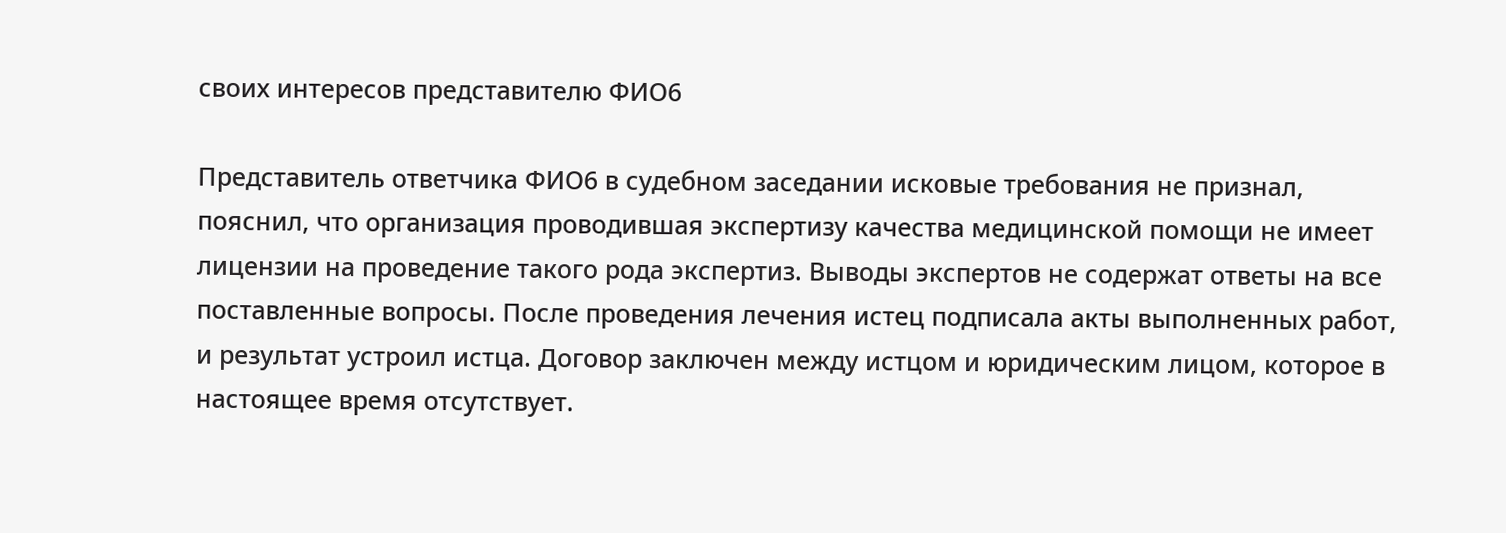своих интересов представителю ФИО6

Представитель ответчика ФИО6 в судебном заседании исковые требования не признал, пояснил, что организация проводившая экспертизу качества медицинской помощи не имеет лицензии на проведение такого рода экспертиз. Выводы экспертов не содержат ответы на все поставленные вопросы. После проведения лечения истец подписала акты выполненных работ, и результат устроил истца. Договор заключен между истцом и юридическим лицом, которое в настоящее время отсутствует.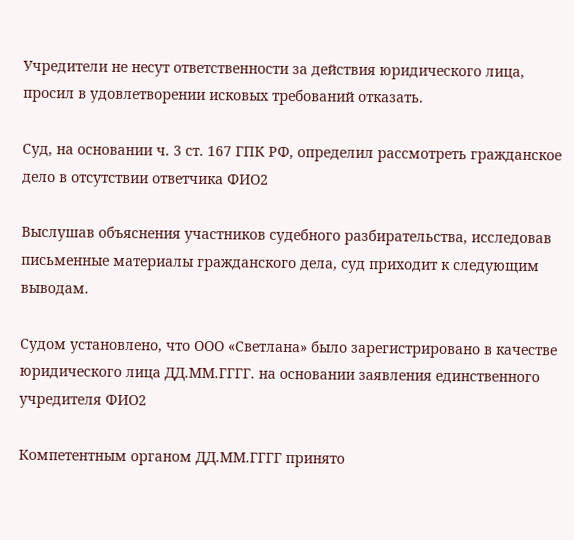Учредители не несут ответственности за действия юридического лица, просил в удовлетворении исковых требований отказать.

Суд, на основании ч. 3 ст. 167 ГПК РФ, определил рассмотреть гражданское дело в отсутствии ответчика ФИО2

Выслушав объяснения участников судебного разбирательства, исследовав письменные материалы гражданского дела, суд приходит к следующим выводам.

Судом установлено, что ООО «Светлана» было зарегистрировано в качестве юридического лица ДД.ММ.ГГГГ. на основании заявления единственного учредителя ФИО2

Компетентным органом ДД.ММ.ГГГГ принято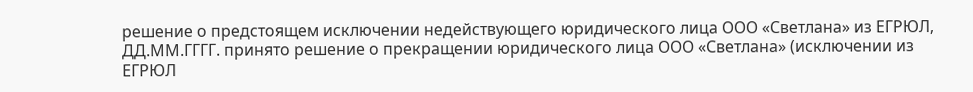решение о предстоящем исключении недействующего юридического лица ООО «Светлана» из ЕГРЮЛ, ДД.ММ.ГГГГ. принято решение о прекращении юридического лица ООО «Светлана» (исключении из ЕГРЮЛ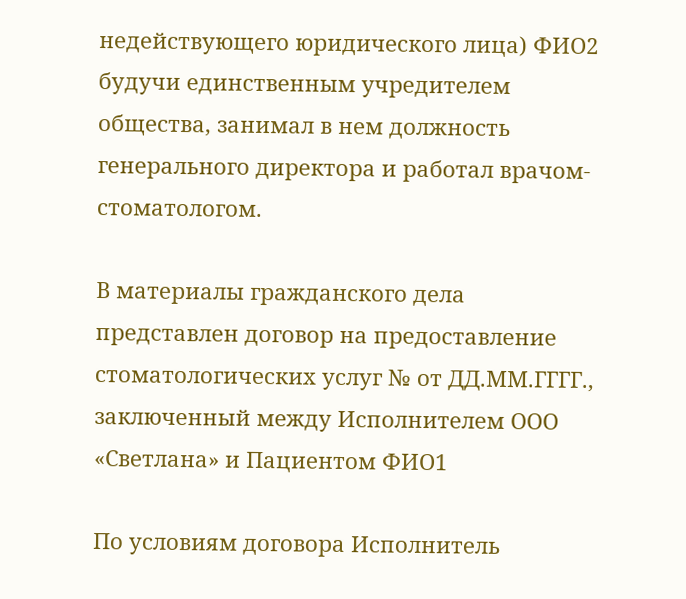недействующего юридического лица) ФИО2 будучи единственным учредителем общества, занимал в нем должность генерального директора и работал врачом-стоматологом.

В материалы гражданского дела представлен договор на предоставление стоматологических услуг № от ДД.ММ.ГГГГ., заключенный между Исполнителем ООО «Светлана» и Пациентом ФИО1

По условиям договора Исполнитель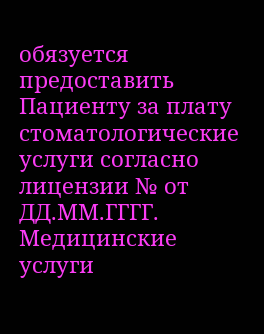обязуется предоставить Пациенту за плату стоматологические услуги согласно лицензии № от ДД.ММ.ГГГГ. Медицинские услуги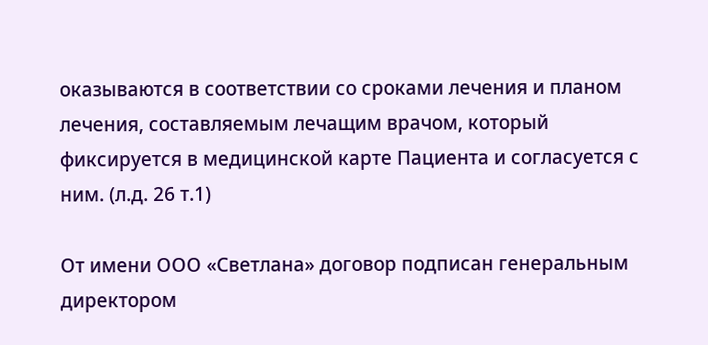оказываются в соответствии со сроками лечения и планом лечения, составляемым лечащим врачом, который фиксируется в медицинской карте Пациента и согласуется с ним. (л.д. 26 т.1)

От имени ООО «Светлана» договор подписан генеральным директором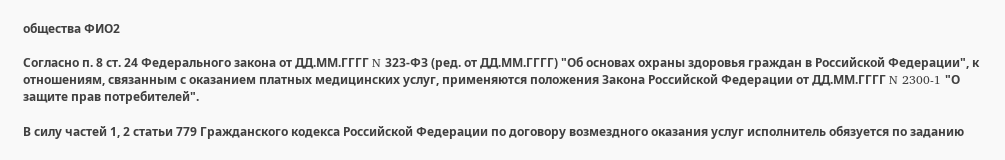общества ФИО2

Согласно п. 8 ст. 24 Федерального закона от ДД.ММ.ГГГГ N 323-ФЗ (ред. от ДД.ММ.ГГГГ) "Об основах охраны здоровья граждан в Российской Федерации", к отношениям, связанным с оказанием платных медицинских услуг, применяются положения Закона Российской Федерации от ДД.ММ.ГГГГ N 2300-1 "О защите прав потребителей".

В силу частей 1, 2 статьи 779 Гражданского кодекса Российской Федерации по договору возмездного оказания услуг исполнитель обязуется по заданию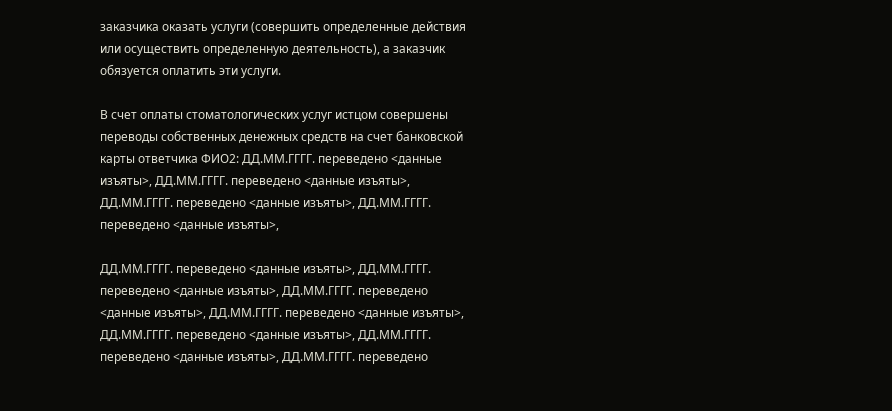заказчика оказать услуги (совершить определенные действия или осуществить определенную деятельность), а заказчик обязуется оплатить эти услуги.

В счет оплаты стоматологических услуг истцом совершены переводы собственных денежных средств на счет банковской карты ответчика ФИО2: ДД.ММ.ГГГГ. переведено <данные изъяты>, ДД.ММ.ГГГГ. переведено <данные изъяты>, ДД.ММ.ГГГГ. переведено <данные изъяты>, ДД.ММ.ГГГГ. переведено <данные изъяты>,

ДД.ММ.ГГГГ. переведено <данные изъяты>, ДД.ММ.ГГГГ. переведено <данные изъяты>, ДД.ММ.ГГГГ. переведено <данные изъяты>, ДД.ММ.ГГГГ. переведено <данные изъяты>, ДД.ММ.ГГГГ. переведено <данные изъяты>, ДД.ММ.ГГГГ. переведено <данные изъяты>, ДД.ММ.ГГГГ. переведено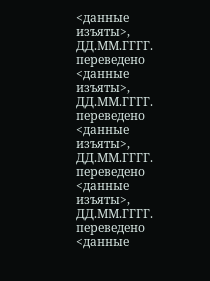<данные изъяты>, ДД.ММ.ГГГГ. переведено <данные изъяты>, ДД.ММ.ГГГГ. переведено <данные изъяты>, ДД.ММ.ГГГГ. переведено <данные изъяты>, ДД.ММ.ГГГГ. переведено <данные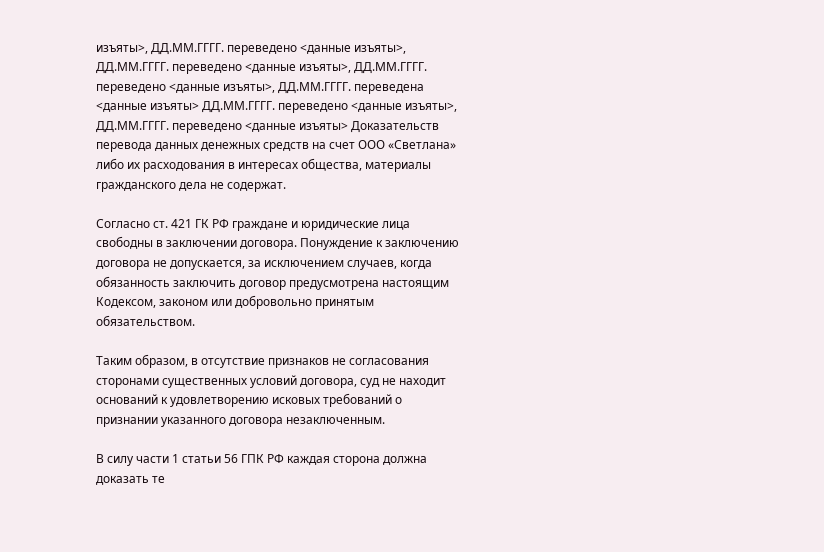изъяты>, ДД.ММ.ГГГГ. переведено <данные изъяты>, ДД.ММ.ГГГГ. переведено <данные изъяты>, ДД.ММ.ГГГГ. переведено <данные изъяты>, ДД.ММ.ГГГГ. переведена <данные изъяты> ДД.ММ.ГГГГ. переведено <данные изъяты>, ДД.ММ.ГГГГ. переведено <данные изъяты> Доказательств перевода данных денежных средств на счет ООО «Светлана» либо их расходования в интересах общества, материалы гражданского дела не содержат.

Согласно ст. 421 ГК РФ граждане и юридические лица свободны в заключении договора. Понуждение к заключению договора не допускается, за исключением случаев, когда обязанность заключить договор предусмотрена настоящим Кодексом, законом или добровольно принятым обязательством.

Таким образом, в отсутствие признаков не согласования сторонами существенных условий договора, суд не находит оснований к удовлетворению исковых требований о признании указанного договора незаключенным.

В силу части 1 статьи 56 ГПК РФ каждая сторона должна доказать те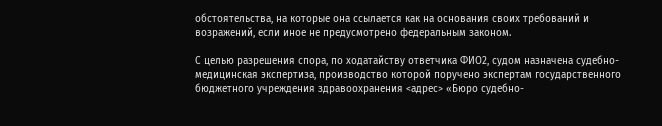обстоятельства, на которые она ссылается как на основания своих требований и возражений, если иное не предусмотрено федеральным законом.

С целью разрешения спора, по ходатайству ответчика ФИО2, судом назначена судебно-медицинская экспертиза, производство которой поручено экспертам государственного бюджетного учреждения здравоохранения <адрес> «Бюро судебно-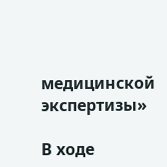медицинской экспертизы»

В ходе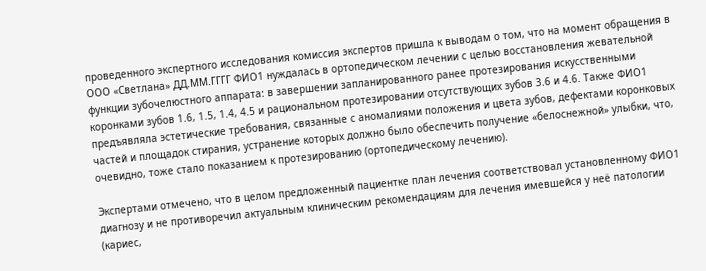проведенного экспертного исследования комиссия экспертов пришла к выводам о том, что на момент обращения в ООО «Светлана» ДД.ММ.ГГГГ ФИО1 нуждалась в ортопедическом лечении с целью восстановления жевательной функции зубочелюстного аппарата: в завершении запланированного ранее протезирования искусственными коронками зубов 1.6, 1.5, 1.4, 4.5 и рациональном протезировании отсутствующих зубов 3.6 и 4.6. Также ФИО1 предъявляла эстетические требования, связанные с аномалиями положения и цвета зубов, дефектами коронковых частей и площадок стирания, устранение которых должно было обеспечить получение «белоснежной» улыбки, что, очевидно, тоже стало показанием к протезированию (ортопедическому лечению).

Экспертами отмечено, что в целом предложенный пациентке план лечения соответствовал установленному ФИО1 диагнозу и не противоречил актуальным клиническим рекомендациям для лечения имевшейся у неё патологии (кариес,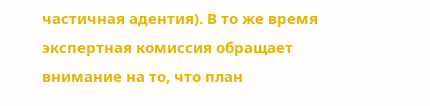частичная адентия). В то же время экспертная комиссия обращает внимание на то, что план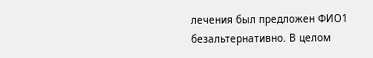лечения был предложен ФИО1 безальтернативно. В целом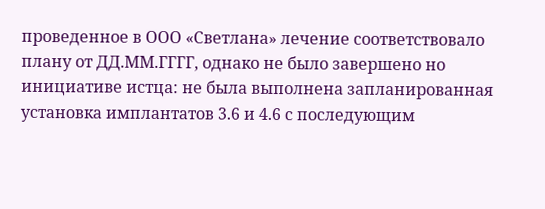проведенное в ООО «Светлана» лечение соответствовало плану от ДД.ММ.ГГГГ, однако не было завершено но инициативе истца: не была выполнена запланированная установка имплантатов 3.6 и 4.6 с последующим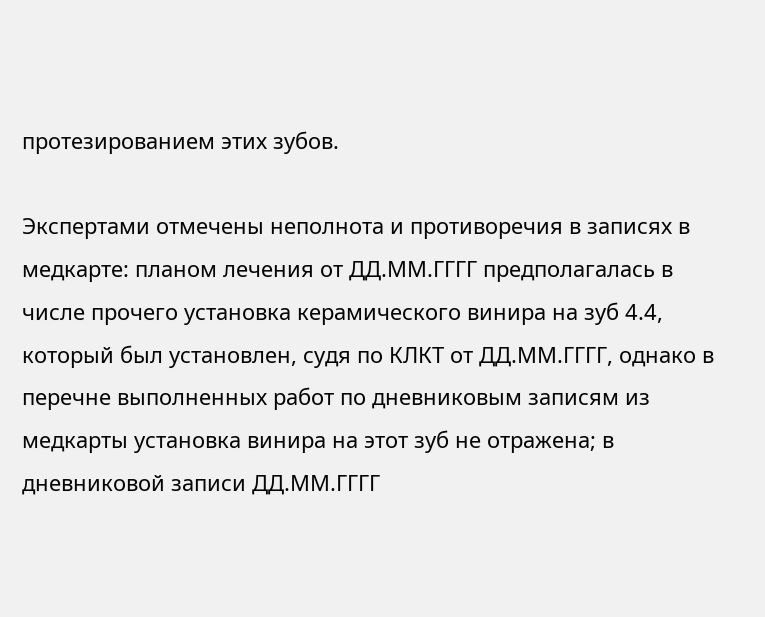протезированием этих зубов.

Экспертами отмечены неполнота и противоречия в записях в медкарте: планом лечения от ДД.ММ.ГГГГ предполагалась в числе прочего установка керамического винира на зуб 4.4, который был установлен, судя по КЛКТ от ДД.ММ.ГГГГ, однако в перечне выполненных работ по дневниковым записям из медкарты установка винира на этот зуб не отражена; в дневниковой записи ДД.ММ.ГГГГ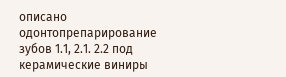описано одонтопрепарирование зубов 1.1, 2.1. 2.2 под керамические виниры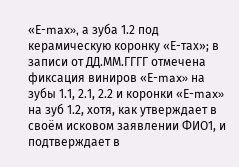«Е-max», а зуба 1.2 под керамическую коронку «Е-тах»; в записи от ДД.ММ.ГГГГ отмечена фиксация виниров «Е-max» на зубы 1.1, 2.1, 2.2 и коронки «Е-max» на зуб 1.2, хотя, как утверждает в своём исковом заявлении ФИО1, и подтверждает в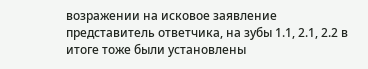возражении на исковое заявление представитель ответчика, на зубы 1.1, 2.1, 2.2 в итоге тоже были установлены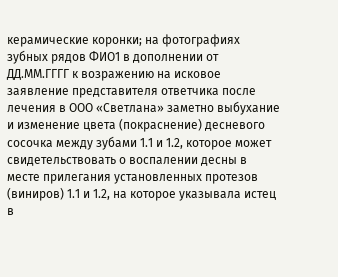керамические коронки; на фотографиях зубных рядов ФИО1 в дополнении от ДД.ММ.ГГГГ к возражению на исковое заявление представителя ответчика после лечения в ООО «Светлана» заметно выбухание и изменение цвета (покраснение) десневого сосочка между зубами 1.1 и 1.2, которое может свидетельствовать о воспалении десны в месте прилегания установленных протезов (виниров) 1.1 и 1.2, на которое указывала истец в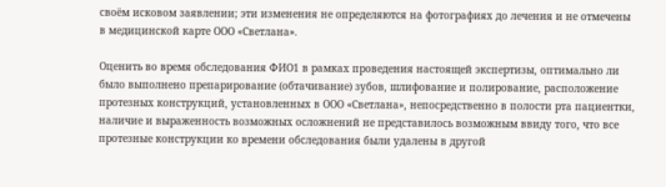своём исковом заявлении; эти изменения не определяются на фотографиях до лечения и не отмечены в медицинской карте ООО «Светлана».

Оценить во время обследования ФИО1 в рамках проведения настоящей экспертизы, оптимально ли было выполнено препарирование (обтачивание) зубов, шлифование и полирование, расположение протезных конструкций, установленных в ООО «Светлана», непосредственно в полости рта пациентки, наличие и выраженность возможных осложнений не представилось возможным ввиду того, что все протезные конструкции ко времени обследования были удалены в другой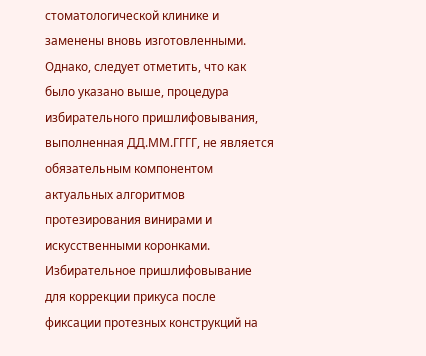стоматологической клинике и заменены вновь изготовленными. Однако, следует отметить, что как было указано выше, процедура избирательного пришлифовывания, выполненная ДД.ММ.ГГГГ, не является обязательным компонентом актуальных алгоритмов протезирования винирами и искусственными коронками. Избирательное пришлифовывание для коррекции прикуса после фиксации протезных конструкций на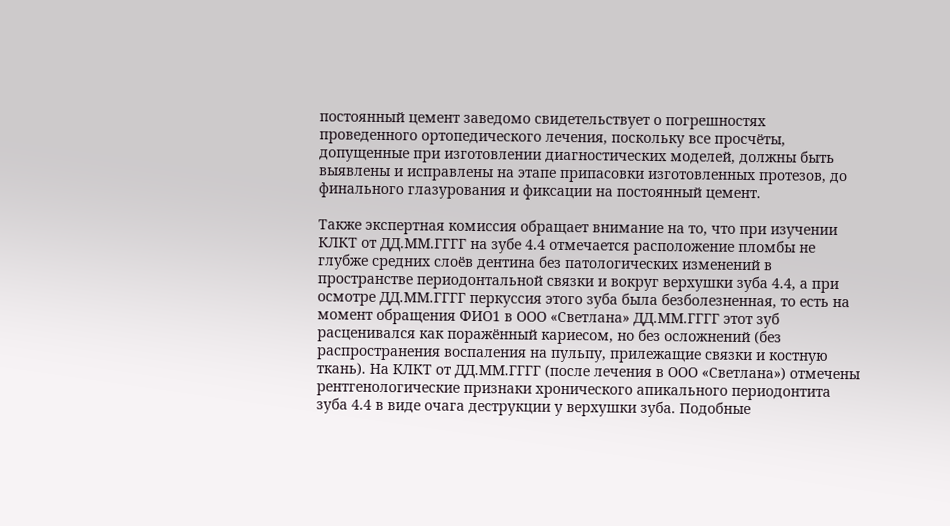постоянный цемент заведомо свидетельствует о погрешностях проведенного ортопедического лечения, поскольку все просчёты, допущенные при изготовлении диагностических моделей, должны быть выявлены и исправлены на этапе припасовки изготовленных протезов, до финального глазурования и фиксации на постоянный цемент.

Также экспертная комиссия обращает внимание на то, что при изучении КЛКТ от ДД.ММ.ГГГГ на зубе 4.4 отмечается расположение пломбы не глубже средних слоёв дентина без патологических изменений в пространстве периодонтальной связки и вокруг верхушки зуба 4.4, а при осмотре ДД.ММ.ГГГГ перкуссия этого зуба была безболезненная, то есть на момент обращения ФИО1 в ООО «Светлана» ДД.ММ.ГГГГ этот зуб расценивался как поражённый кариесом, но без осложнений (без распространения воспаления на пульпу, прилежащие связки и костную ткань). На КЛКТ от ДД.ММ.ГГГГ (после лечения в ООО «Светлана») отмечены рентгенологические признаки хронического апикального периодонтита зуба 4.4 в виде очага деструкции у верхушки зуба. Подобные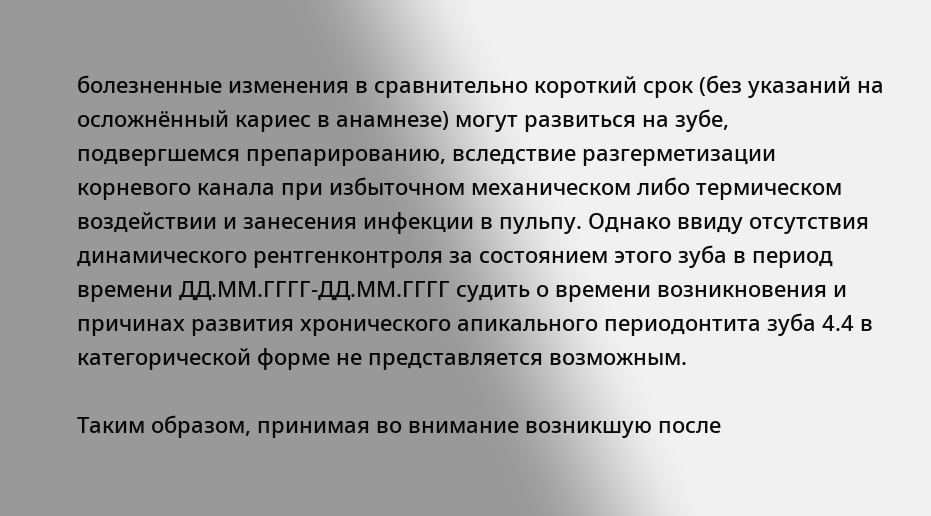болезненные изменения в сравнительно короткий срок (без указаний на осложнённый кариес в анамнезе) могут развиться на зубе, подвергшемся препарированию, вследствие разгерметизации корневого канала при избыточном механическом либо термическом воздействии и занесения инфекции в пульпу. Однако ввиду отсутствия динамического рентгенконтроля за состоянием этого зуба в период времени ДД.ММ.ГГГГ-ДД.ММ.ГГГГ судить о времени возникновения и причинах развития хронического апикального периодонтита зуба 4.4 в категорической форме не представляется возможным.

Таким образом, принимая во внимание возникшую после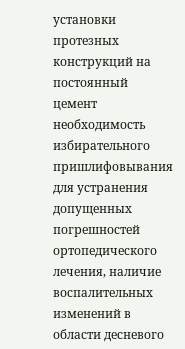установки протезных конструкций на постоянный цемент необходимость избирательного пришлифовывания для устранения допущенных погрешностей ортопедического лечения, наличие воспалительных изменений в области десневого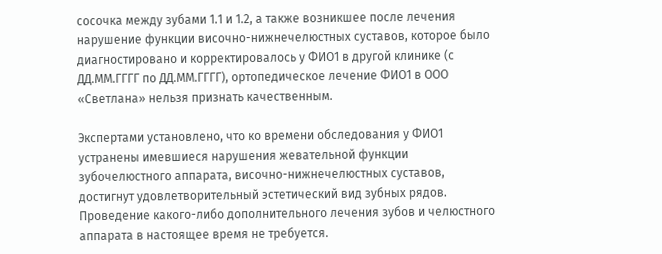сосочка между зубами 1.1 и 1.2, а также возникшее после лечения нарушение функции височно-нижнечелюстных суставов, которое было диагностировано и корректировалось у ФИО1 в другой клинике (с ДД.ММ.ГГГГ по ДД.ММ.ГГГГ), ортопедическое лечение ФИО1 в ООО «Светлана» нельзя признать качественным.

Экспертами установлено, что ко времени обследования у ФИО1 устранены имевшиеся нарушения жевательной функции зубочелюстного аппарата, височно-нижнечелюстных суставов, достигнут удовлетворительный эстетический вид зубных рядов. Проведение какого-либо дополнительного лечения зубов и челюстного аппарата в настоящее время не требуется.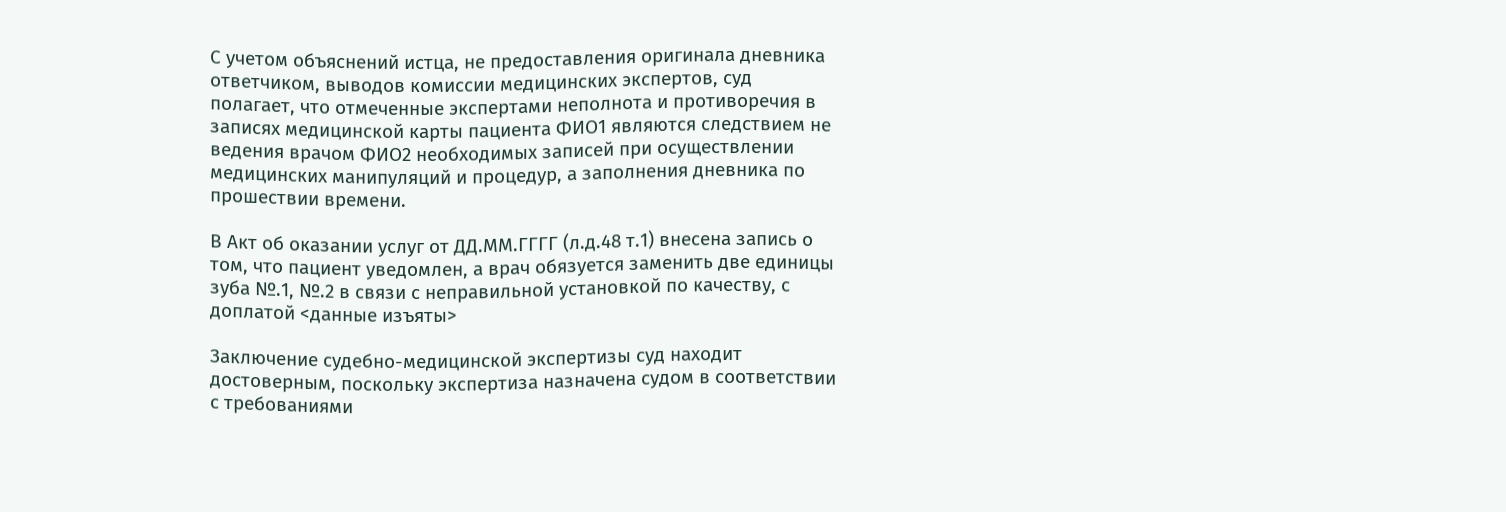С учетом объяснений истца, не предоставления оригинала дневника ответчиком, выводов комиссии медицинских экспертов, суд полагает, что отмеченные экспертами неполнота и противоречия в записях медицинской карты пациента ФИО1 являются следствием не ведения врачом ФИО2 необходимых записей при осуществлении медицинских манипуляций и процедур, а заполнения дневника по прошествии времени.

В Акт об оказании услуг от ДД.ММ.ГГГГ (л.д.48 т.1) внесена запись о том, что пациент уведомлен, а врач обязуется заменить две единицы зуба №.1, №.2 в связи с неправильной установкой по качеству, с доплатой <данные изъяты>

Заключение судебно-медицинской экспертизы суд находит достоверным, поскольку экспертиза назначена судом в соответствии с требованиями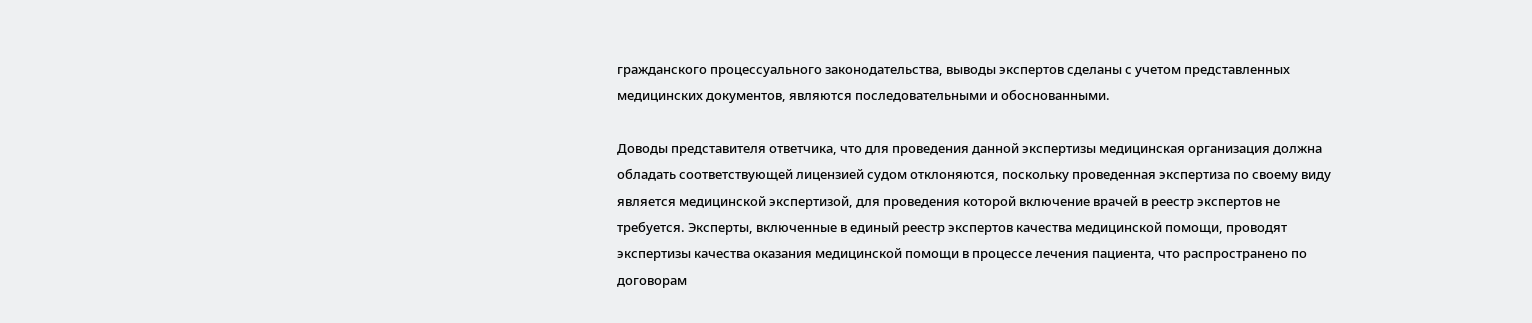гражданского процессуального законодательства, выводы экспертов сделаны с учетом представленных медицинских документов, являются последовательными и обоснованными.

Доводы представителя ответчика, что для проведения данной экспертизы медицинская организация должна обладать соответствующей лицензией судом отклоняются, поскольку проведенная экспертиза по своему виду является медицинской экспертизой, для проведения которой включение врачей в реестр экспертов не требуется. Эксперты, включенные в единый реестр экспертов качества медицинской помощи, проводят экспертизы качества оказания медицинской помощи в процессе лечения пациента, что распространено по договорам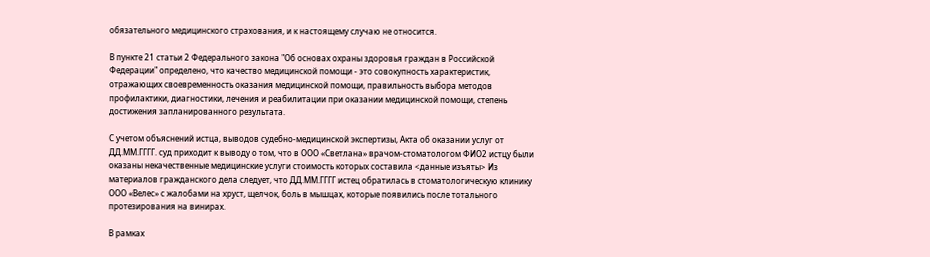обязательного медицинского страхования, и к настоящему случаю не относится.

В пункте 21 статьи 2 Федерального закона "Об основах охраны здоровья граждан в Российской Федерации" определено, что качество медицинской помощи - это совокупность характеристик, отражающих своевременность оказания медицинской помощи, правильность выбора методов профилактики, диагностики, лечения и реабилитации при оказании медицинской помощи, степень достижения запланированного результата.

С учетом объяснений истца, выводов судебно-медицинской экспертизы, Акта об оказании услуг от ДД.ММ.ГГГГ. суд приходит к выводу о том, что в ООО «Светлана» врачом-стоматологом ФИО2 истцу были оказаны некачественные медицинские услуги стоимость которых составила <данные изъяты> Из материалов гражданского дела следует, что ДД.ММ.ГГГГ истец обратилась в стоматологическую клинику ООО «Велес» с жалобами на хруст, щелчок, боль в мышцах, которые появились после тотального протезирования на винирах.

В рамках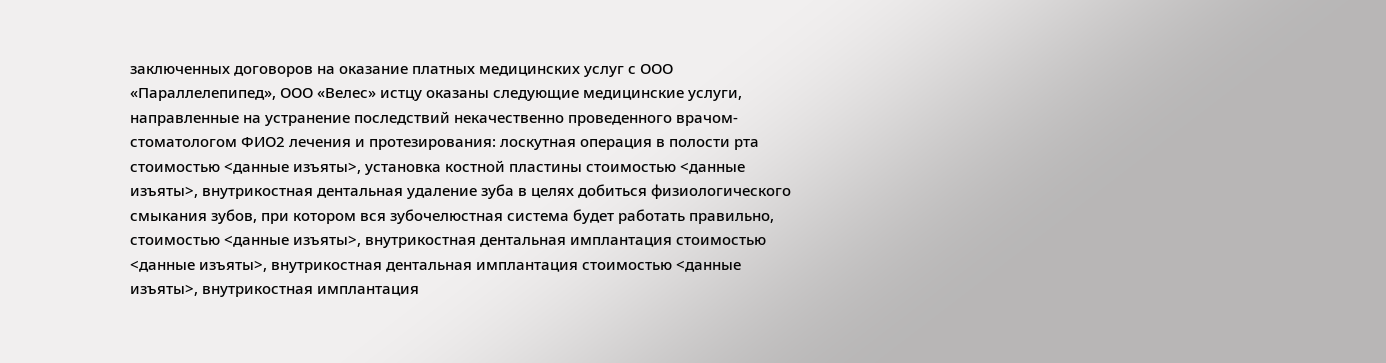заключенных договоров на оказание платных медицинских услуг с ООО «Параллелепипед», ООО «Велес» истцу оказаны следующие медицинские услуги, направленные на устранение последствий некачественно проведенного врачом-стоматологом ФИО2 лечения и протезирования: лоскутная операция в полости рта стоимостью <данные изъяты>, установка костной пластины стоимостью <данные изъяты>, внутрикостная дентальная удаление зуба в целях добиться физиологического смыкания зубов, при котором вся зубочелюстная система будет работать правильно, стоимостью <данные изъяты>, внутрикостная дентальная имплантация стоимостью <данные изъяты>, внутрикостная дентальная имплантация стоимостью <данные изъяты>, внутрикостная имплантация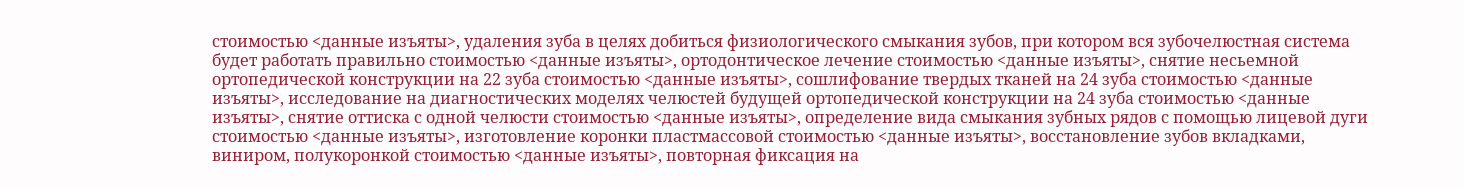стоимостью <данные изъяты>, удаления зуба в целях добиться физиологического смыкания зубов, при котором вся зубочелюстная система будет работать правильно стоимостью <данные изъяты>, ортодонтическое лечение стоимостью <данные изъяты>, снятие несьемной ортопедической конструкции на 22 зуба стоимостью <данные изъяты>, сошлифование твердых тканей на 24 зуба стоимостью <данные изъяты>, исследование на диагностических моделях челюстей будущей ортопедической конструкции на 24 зуба стоимостью <данные изъяты>, снятие оттиска с одной челюсти стоимостью <данные изъяты>, определение вида смыкания зубных рядов с помощью лицевой дуги стоимостью <данные изъяты>, изготовление коронки пластмассовой стоимостью <данные изъяты>, восстановление зубов вкладками, виниром, полукоронкой стоимостью <данные изъяты>, повторная фиксация на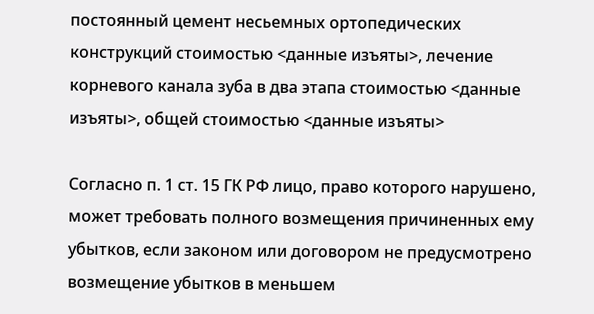постоянный цемент несьемных ортопедических конструкций стоимостью <данные изъяты>, лечение корневого канала зуба в два этапа стоимостью <данные изъяты>, общей стоимостью <данные изъяты>

Согласно п. 1 ст. 15 ГК РФ лицо, право которого нарушено, может требовать полного возмещения причиненных ему убытков, если законом или договором не предусмотрено возмещение убытков в меньшем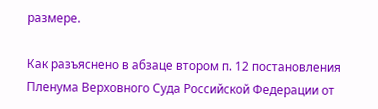размере.

Как разъяснено в абзаце втором п. 12 постановления Пленума Верховного Суда Российской Федерации от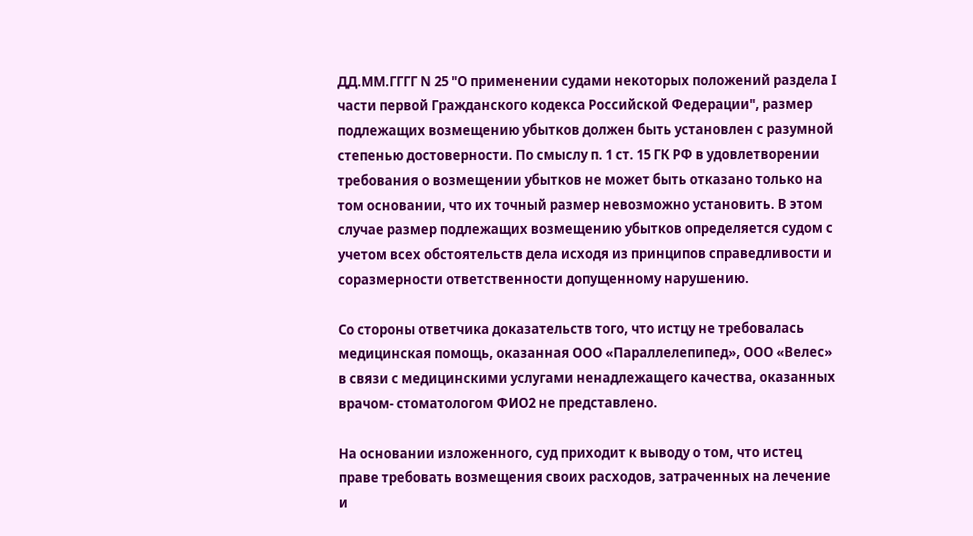ДД.ММ.ГГГГ N 25 "О применении судами некоторых положений раздела I части первой Гражданского кодекса Российской Федерации", размер подлежащих возмещению убытков должен быть установлен с разумной степенью достоверности. По смыслу п. 1 ст. 15 ГК РФ в удовлетворении требования о возмещении убытков не может быть отказано только на том основании, что их точный размер невозможно установить. В этом случае размер подлежащих возмещению убытков определяется судом с учетом всех обстоятельств дела исходя из принципов справедливости и соразмерности ответственности допущенному нарушению.

Со стороны ответчика доказательств того, что истцу не требовалась медицинская помощь, оказанная ООО «Параллелепипед», ООО «Велес» в связи с медицинскими услугами ненадлежащего качества, оказанных врачом- стоматологом ФИО2 не представлено.

На основании изложенного, суд приходит к выводу о том, что истец праве требовать возмещения своих расходов, затраченных на лечение и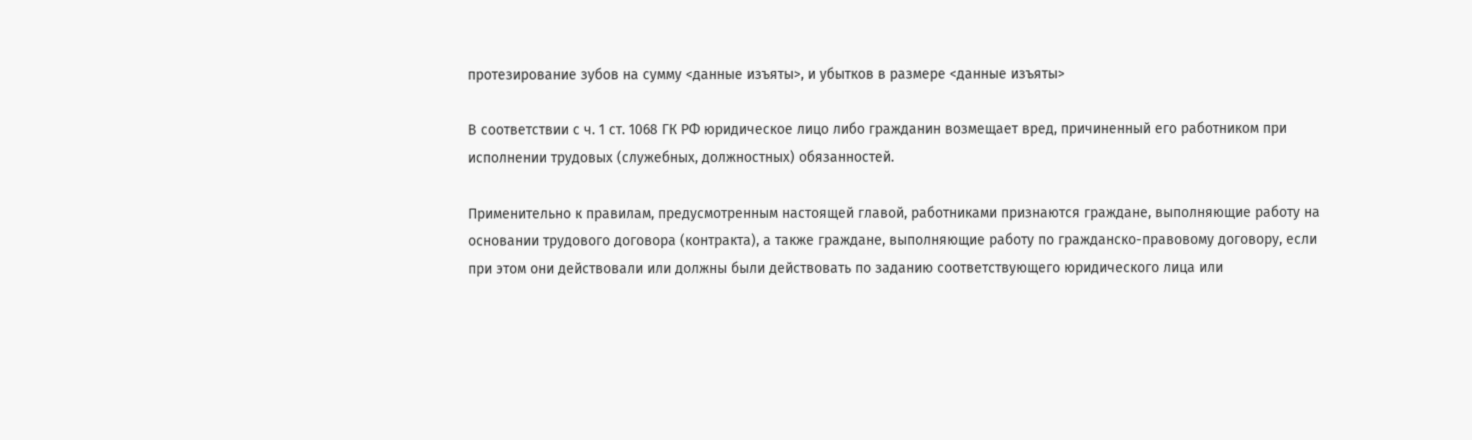протезирование зубов на сумму <данные изъяты>, и убытков в размере <данные изъяты>

В соответствии с ч. 1 ст. 1068 ГК РФ юридическое лицо либо гражданин возмещает вред, причиненный его работником при исполнении трудовых (служебных, должностных) обязанностей.

Применительно к правилам, предусмотренным настоящей главой, работниками признаются граждане, выполняющие работу на основании трудового договора (контракта), а также граждане, выполняющие работу по гражданско-правовому договору, если при этом они действовали или должны были действовать по заданию соответствующего юридического лица или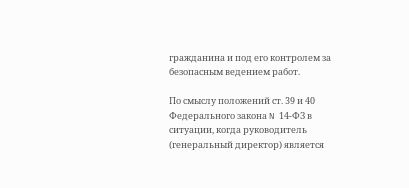гражданина и под его контролем за безопасным ведением работ.

По смыслу положений ст. 39 и 40 Федерального закона N 14-ФЗ в ситуации, когда руководитель (генеральный директор) является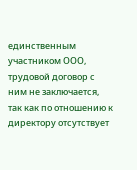единственным участником ООО, трудовой договор с ним не заключается, так как по отношению к директору отсутствует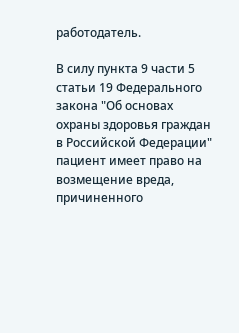работодатель.

В силу пункта 9 части 5 статьи 19 Федерального закона "Об основах охраны здоровья граждан в Российской Федерации" пациент имеет право на возмещение вреда, причиненного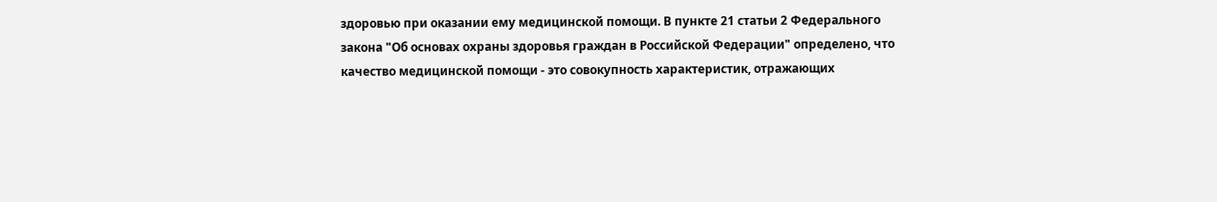здоровью при оказании ему медицинской помощи. В пункте 21 статьи 2 Федерального закона "Об основах охраны здоровья граждан в Российской Федерации" определено, что качество медицинской помощи - это совокупность характеристик, отражающих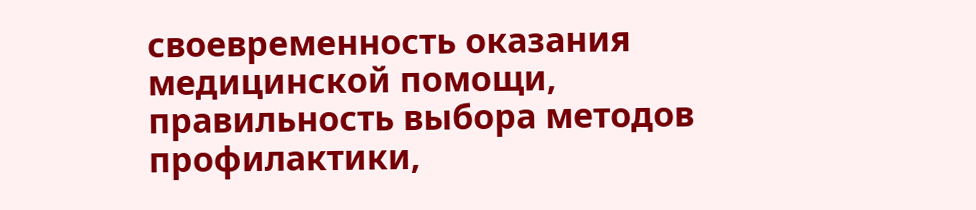своевременность оказания медицинской помощи, правильность выбора методов профилактики,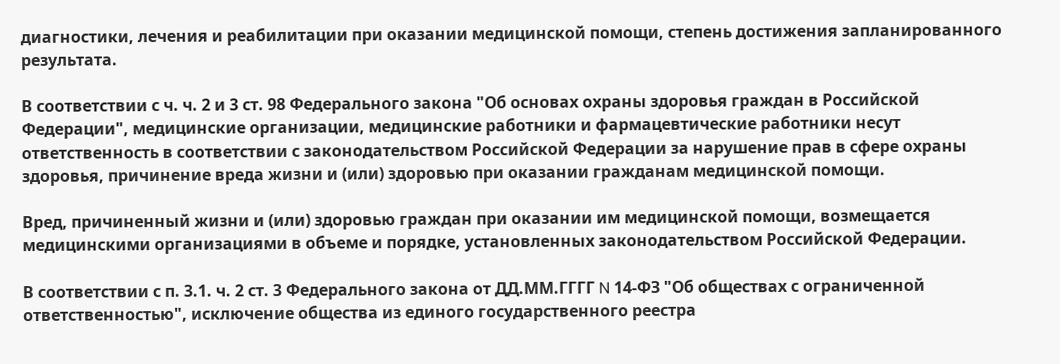диагностики, лечения и реабилитации при оказании медицинской помощи, степень достижения запланированного результата.

В соответствии с ч. ч. 2 и 3 ст. 98 Федерального закона "Об основах охраны здоровья граждан в Российской Федерации", медицинские организации, медицинские работники и фармацевтические работники несут ответственность в соответствии с законодательством Российской Федерации за нарушение прав в сфере охраны здоровья, причинение вреда жизни и (или) здоровью при оказании гражданам медицинской помощи.

Вред, причиненный жизни и (или) здоровью граждан при оказании им медицинской помощи, возмещается медицинскими организациями в объеме и порядке, установленных законодательством Российской Федерации.

В соответствии с п. 3.1. ч. 2 ст. 3 Федерального закона от ДД.ММ.ГГГГ N 14-ФЗ "Об обществах с ограниченной ответственностью", исключение общества из единого государственного реестра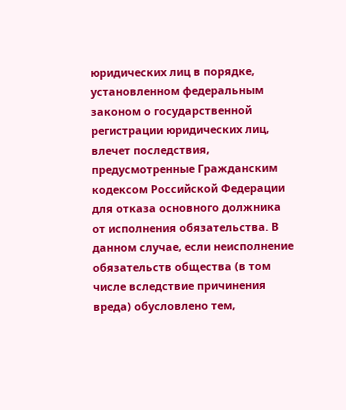юридических лиц в порядке, установленном федеральным законом о государственной регистрации юридических лиц, влечет последствия, предусмотренные Гражданским кодексом Российской Федерации для отказа основного должника от исполнения обязательства. В данном случае, если неисполнение обязательств общества (в том числе вследствие причинения вреда) обусловлено тем,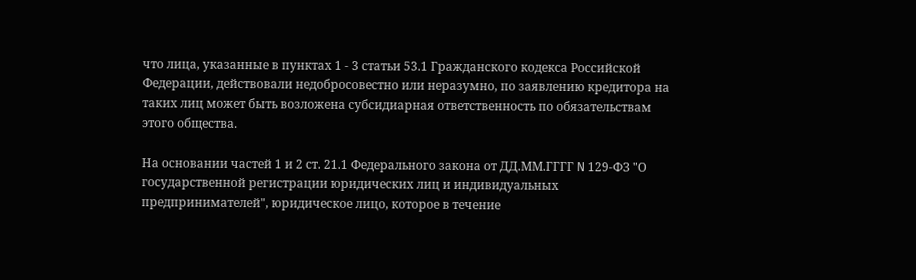что лица, указанные в пунктах 1 - 3 статьи 53.1 Гражданского кодекса Российской Федерации, действовали недобросовестно или неразумно, по заявлению кредитора на таких лиц может быть возложена субсидиарная ответственность по обязательствам этого общества.

На основании частей 1 и 2 ст. 21.1 Федерального закона от ДД.ММ.ГГГГ N 129-ФЗ "О государственной регистрации юридических лиц и индивидуальных предпринимателей", юридическое лицо, которое в течение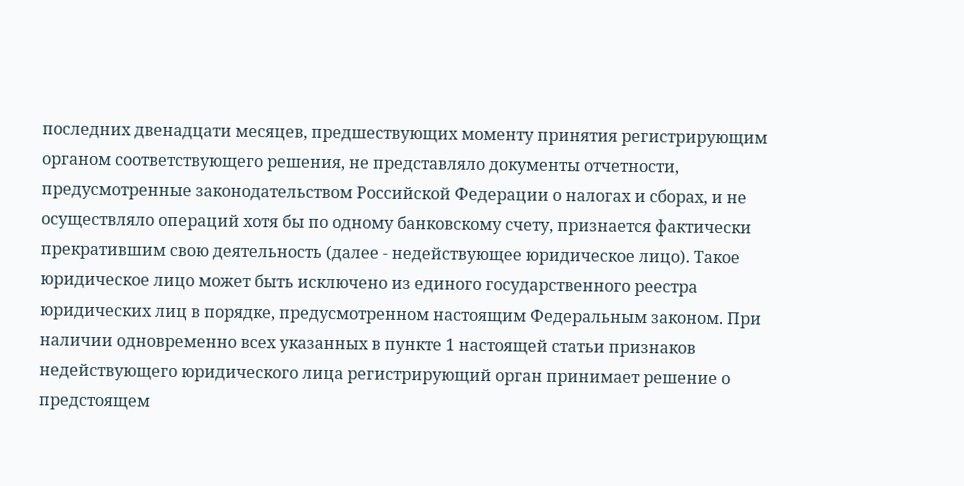последних двенадцати месяцев, предшествующих моменту принятия регистрирующим органом соответствующего решения, не представляло документы отчетности, предусмотренные законодательством Российской Федерации о налогах и сборах, и не осуществляло операций хотя бы по одному банковскому счету, признается фактически прекратившим свою деятельность (далее - недействующее юридическое лицо). Такое юридическое лицо может быть исключено из единого государственного реестра юридических лиц в порядке, предусмотренном настоящим Федеральным законом. При наличии одновременно всех указанных в пункте 1 настоящей статьи признаков недействующего юридического лица регистрирующий орган принимает решение о предстоящем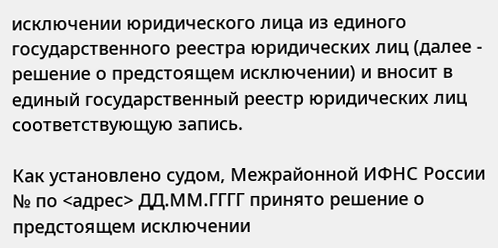исключении юридического лица из единого государственного реестра юридических лиц (далее - решение о предстоящем исключении) и вносит в единый государственный реестр юридических лиц соответствующую запись.

Как установлено судом, Межрайонной ИФНС России № по <адрес> ДД.ММ.ГГГГ принято решение о предстоящем исключении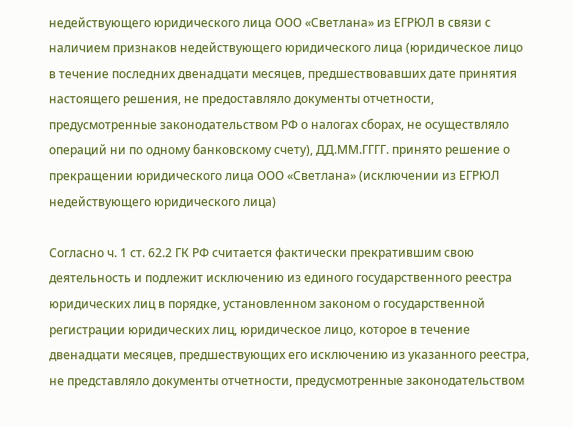недействующего юридического лица ООО «Светлана» из ЕГРЮЛ в связи с наличием признаков недействующего юридического лица (юридическое лицо в течение последних двенадцати месяцев, предшествовавших дате принятия настоящего решения, не предоставляло документы отчетности, предусмотренные законодательством РФ о налогах сборах, не осуществляло операций ни по одному банковскому счету), ДД.ММ.ГГГГ. принято решение о прекращении юридического лица ООО «Светлана» (исключении из ЕГРЮЛ недействующего юридического лица)

Согласно ч. 1 ст. 62.2 ГК РФ считается фактически прекратившим свою деятельность и подлежит исключению из единого государственного реестра юридических лиц в порядке, установленном законом о государственной регистрации юридических лиц, юридическое лицо, которое в течение двенадцати месяцев, предшествующих его исключению из указанного реестра, не представляло документы отчетности, предусмотренные законодательством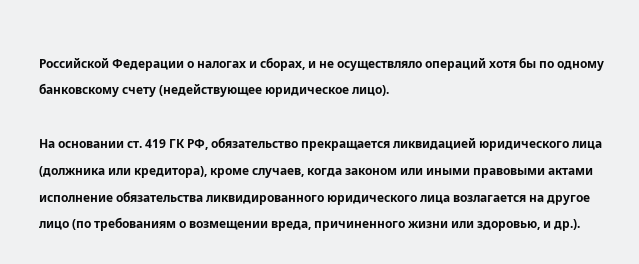Российской Федерации о налогах и сборах, и не осуществляло операций хотя бы по одному банковскому счету (недействующее юридическое лицо).

На основании ст. 419 ГК РФ, обязательство прекращается ликвидацией юридического лица (должника или кредитора), кроме случаев, когда законом или иными правовыми актами исполнение обязательства ликвидированного юридического лица возлагается на другое лицо (по требованиям о возмещении вреда, причиненного жизни или здоровью, и др.).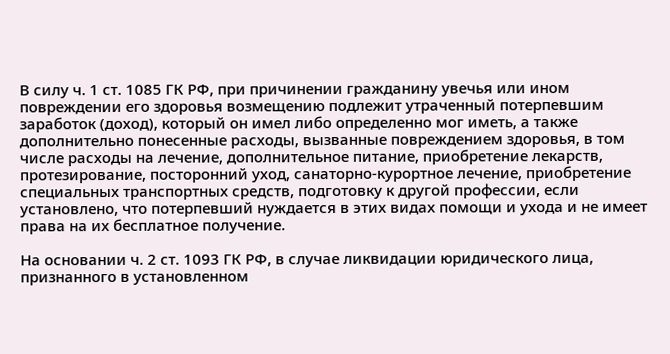В силу ч. 1 ст. 1085 ГК РФ, при причинении гражданину увечья или ином повреждении его здоровья возмещению подлежит утраченный потерпевшим заработок (доход), который он имел либо определенно мог иметь, а также дополнительно понесенные расходы, вызванные повреждением здоровья, в том числе расходы на лечение, дополнительное питание, приобретение лекарств, протезирование, посторонний уход, санаторно-курортное лечение, приобретение специальных транспортных средств, подготовку к другой профессии, если установлено, что потерпевший нуждается в этих видах помощи и ухода и не имеет права на их бесплатное получение.

На основании ч. 2 ст. 1093 ГК РФ, в случае ликвидации юридического лица, признанного в установленном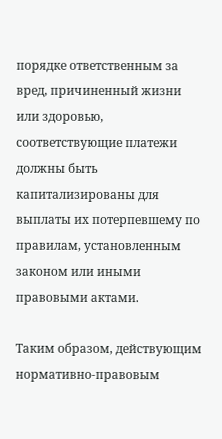порядке ответственным за вред, причиненный жизни или здоровью, соответствующие платежи должны быть капитализированы для выплаты их потерпевшему по правилам, установленным законом или иными правовыми актами.

Таким образом, действующим нормативно-правовым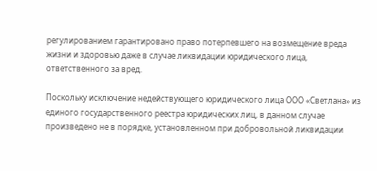регулированием гарантировано право потерпевшего на возмещение вреда жизни и здоровью даже в случае ликвидации юридического лица, ответственного за вред.

Поскольку исключение недействующего юридического лица ООО «Светлана» из единого государственного реестра юридических лиц, в данном случае произведено не в порядке, установленном при добровольной ликвидации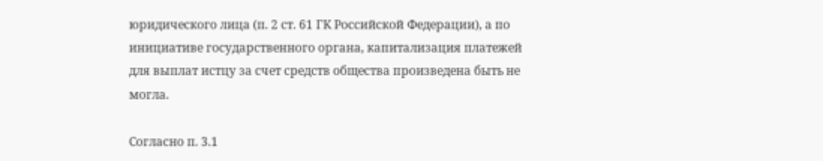юридического лица (п. 2 ст. 61 ГК Российской Федерации), а по инициативе государственного органа, капитализация платежей для выплат истцу за счет средств общества произведена быть не могла.

Согласно п. 3.1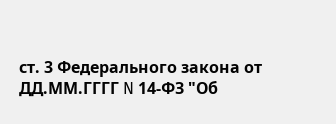ст. 3 Федерального закона от ДД.ММ.ГГГГ N 14-ФЗ "Об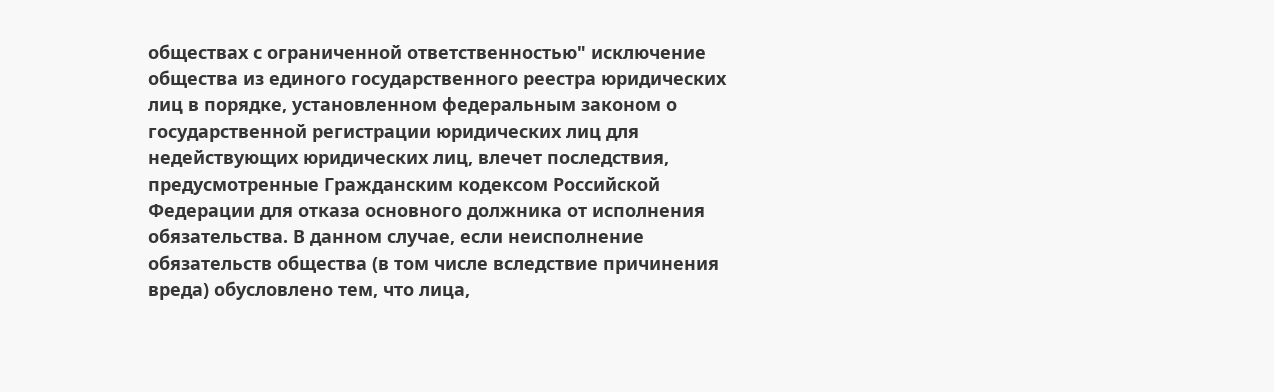обществах с ограниченной ответственностью" исключение общества из единого государственного реестра юридических лиц в порядке, установленном федеральным законом о государственной регистрации юридических лиц для недействующих юридических лиц, влечет последствия, предусмотренные Гражданским кодексом Российской Федерации для отказа основного должника от исполнения обязательства. В данном случае, если неисполнение обязательств общества (в том числе вследствие причинения вреда) обусловлено тем, что лица,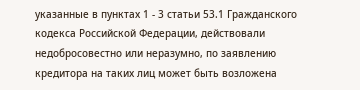указанные в пунктах 1 - 3 статьи 53.1 Гражданского кодекса Российской Федерации, действовали недобросовестно или неразумно, по заявлению кредитора на таких лиц может быть возложена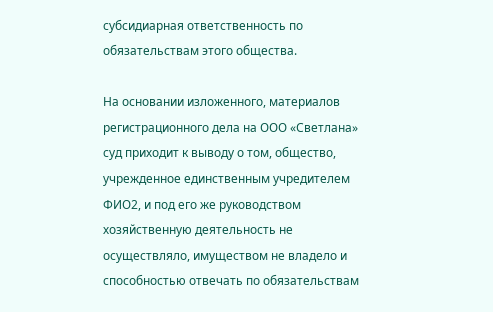субсидиарная ответственность по обязательствам этого общества.

На основании изложенного, материалов регистрационного дела на ООО «Светлана» суд приходит к выводу о том, общество, учрежденное единственным учредителем ФИО2, и под его же руководством хозяйственную деятельность не осуществляло, имуществом не владело и способностью отвечать по обязательствам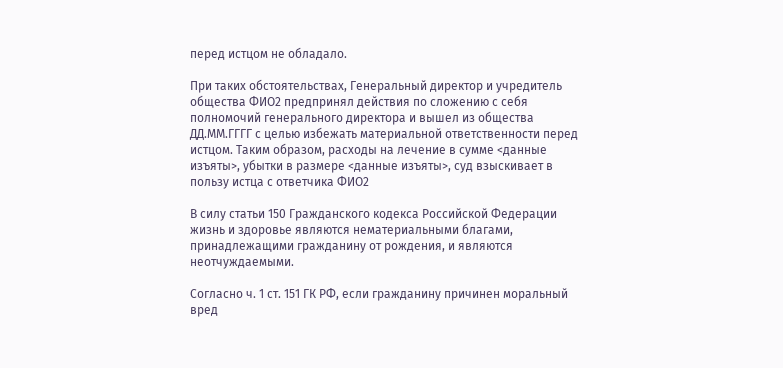перед истцом не обладало.

При таких обстоятельствах, Генеральный директор и учредитель общества ФИО2 предпринял действия по сложению с себя полномочий генерального директора и вышел из общества ДД.ММ.ГГГГ с целью избежать материальной ответственности перед истцом. Таким образом, расходы на лечение в сумме <данные изъяты>, убытки в размере <данные изъяты>, суд взыскивает в пользу истца с ответчика ФИО2

В силу статьи 150 Гражданского кодекса Российской Федерации жизнь и здоровье являются нематериальными благами, принадлежащими гражданину от рождения, и являются неотчуждаемыми.

Согласно ч. 1 ст. 151 ГК РФ, если гражданину причинен моральный вред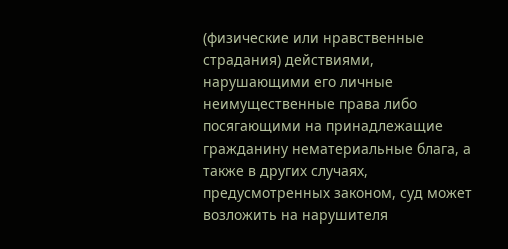(физические или нравственные страдания) действиями, нарушающими его личные неимущественные права либо посягающими на принадлежащие гражданину нематериальные блага, а также в других случаях, предусмотренных законом, суд может возложить на нарушителя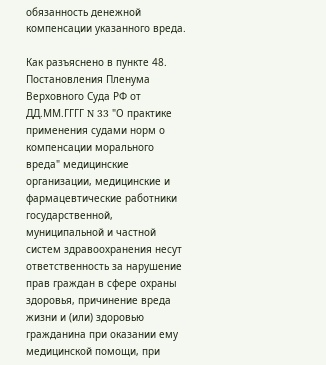обязанность денежной компенсации указанного вреда.

Как разъяснено в пункте 48. Постановления Пленума Верховного Суда РФ от ДД.ММ.ГГГГ N 33 "О практике применения судами норм о компенсации морального вреда" медицинские организации, медицинские и фармацевтические работники государственной, муниципальной и частной систем здравоохранения несут ответственность за нарушение прав граждан в сфере охраны здоровья, причинение вреда жизни и (или) здоровью гражданина при оказании ему медицинской помощи, при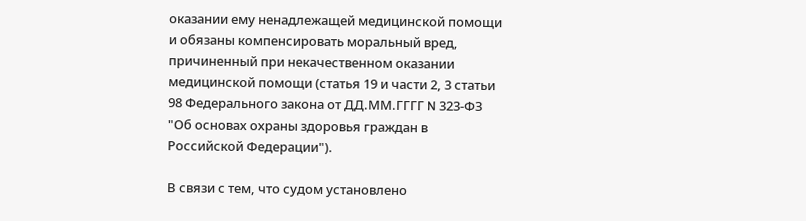оказании ему ненадлежащей медицинской помощи и обязаны компенсировать моральный вред, причиненный при некачественном оказании медицинской помощи (статья 19 и части 2, 3 статьи 98 Федерального закона от ДД.ММ.ГГГГ N 323-ФЗ "Об основах охраны здоровья граждан в Российской Федерации").

В связи с тем, что судом установлено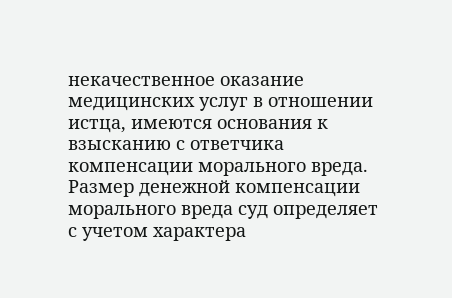некачественное оказание медицинских услуг в отношении истца, имеются основания к взысканию с ответчика компенсации морального вреда. Размер денежной компенсации морального вреда суд определяет с учетом характера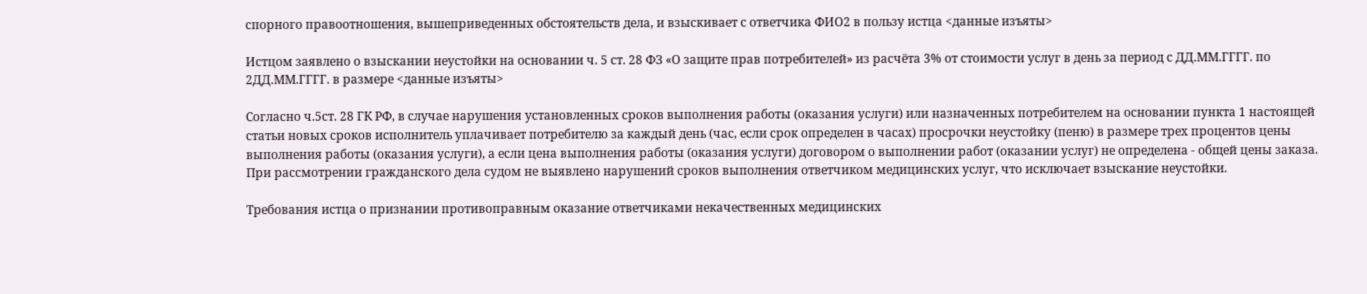спорного правоотношения, вышеприведенных обстоятельств дела, и взыскивает с ответчика ФИО2 в пользу истца <данные изъяты>

Истцом заявлено о взыскании неустойки на основании ч. 5 ст. 28 ФЗ «О защите прав потребителей» из расчёта 3% от стоимости услуг в день за период с ДД.ММ.ГГГГ. по 2ДД.ММ.ГГГГ. в размере <данные изъяты>

Согласно ч.5ст. 28 ГК РФ, в случае нарушения установленных сроков выполнения работы (оказания услуги) или назначенных потребителем на основании пункта 1 настоящей статьи новых сроков исполнитель уплачивает потребителю за каждый день (час, если срок определен в часах) просрочки неустойку (пеню) в размере трех процентов цены выполнения работы (оказания услуги), а если цена выполнения работы (оказания услуги) договором о выполнении работ (оказании услуг) не определена - общей цены заказа. При рассмотрении гражданского дела судом не выявлено нарушений сроков выполнения ответчиком медицинских услуг, что исключает взыскание неустойки.

Требования истца о признании противоправным оказание ответчиками некачественных медицинских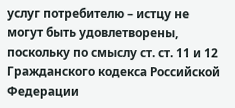услуг потребителю – истцу не могут быть удовлетворены, поскольку по смыслу ст. ст. 11 и 12 Гражданского кодекса Российской Федерации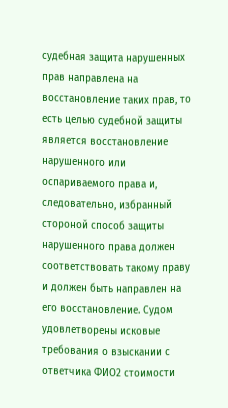судебная защита нарушенных прав направлена на восстановление таких прав, то есть целью судебной защиты является восстановление нарушенного или оспариваемого права и, следовательно, избранный стороной способ защиты нарушенного права должен соответствовать такому праву и должен быть направлен на его восстановление. Судом удовлетворены исковые требования о взыскании с ответчика ФИО2 стоимости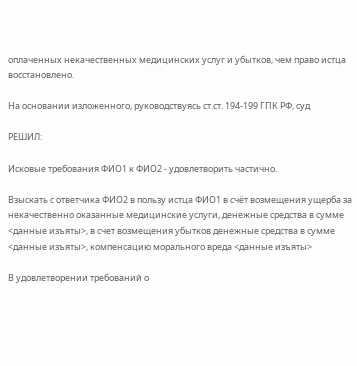оплаченных некачественных медицинских услуг и убытков, чем право истца восстановлено.

На основании изложенного, руководствуясь ст.ст. 194-199 ГПК РФ, суд

РЕШИЛ:

Исковые требования ФИО1 к ФИО2 - удовлетворить частично.

Взыскать с ответчика ФИО2 в пользу истца ФИО1 в счёт возмещения ущерба за некачественно оказанные медицинские услуги, денежные средства в сумме <данные изъяты>, в счет возмещения убытков денежные средства в сумме <данные изъяты>, компенсацию морального вреда <данные изъяты>

В удовлетворении требований о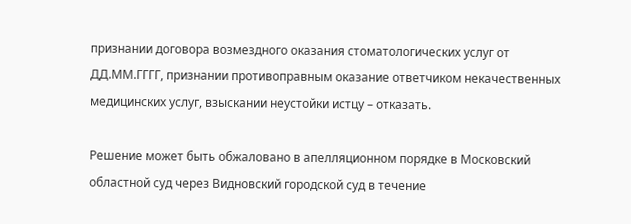признании договора возмездного оказания стоматологических услуг от ДД.ММ.ГГГГ, признании противоправным оказание ответчиком некачественных медицинских услуг, взыскании неустойки истцу – отказать.

Решение может быть обжаловано в апелляционном порядке в Московский областной суд через Видновский городской суд в течение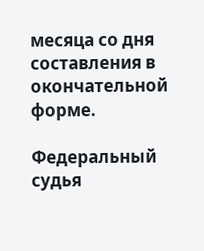месяца со дня составления в окончательной форме.

Федеральный судья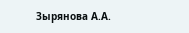Зырянова А.А.